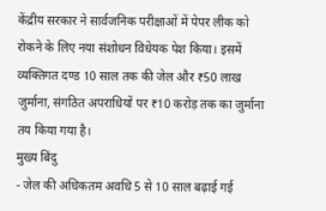केंद्रीय सरकार ने सार्वजनिक परीक्षाओं में पेपर लीक को रोकने के लिए नया संशोधन विधेयक पेश किया। इसमें व्यक्तिगत दण्ड 10 साल तक की जेल और ₹50 लाख जुर्माना, संगठित अपराधियों पर ₹10 करोड़ तक का जुर्माना तय किया गया है।
मुख्य बिंदु
- जेल की अधिकतम अवधि 5 से 10 साल बढ़ाई गई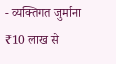- व्यक्तिगत जुर्माना ₹10 लाख से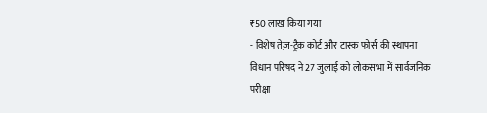₹50 लाख किया गया
- विशेष तेज़-ट्रैक कोर्ट और टास्क फोर्स की स्थापना
विधान परिषद ने 27 जुलाई को लोकसभा में सार्वजनिक परीक्षा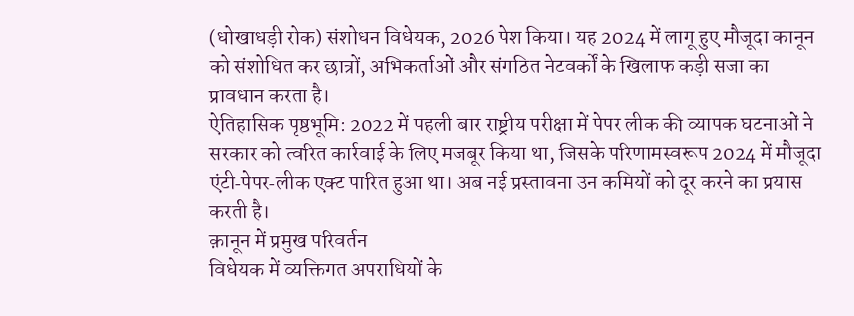(धोखाधड़ी रोक) संशोधन विधेयक, 2026 पेश किया। यह 2024 में लागू हुए मौजूदा कानून को संशोधित कर छात्रों, अभिकर्ताओं और संगठित नेटवर्कों के खिलाफ कड़ी सजा का प्रावधान करता है।
ऐतिहासिक पृष्ठभूमि: 2022 में पहली बार राष्ट्रीय परीक्षा में पेपर लीक की व्यापक घटनाओं ने सरकार को त्वरित कार्रवाई के लिए मजबूर किया था, जिसके परिणामस्वरूप 2024 में मौजूदा एंटी‑पेपर‑लीक एक्ट पारित हुआ था। अब नई प्रस्तावना उन कमियों को दूर करने का प्रयास करती है।
क़ानून में प्रमुख परिवर्तन
विधेयक में व्यक्तिगत अपराधियों के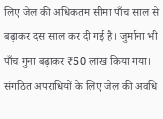लिए जेल की अधिकतम सीमा पाँच साल से बढ़ाकर दस साल कर दी गई है। जुर्माना भी पाँच गुना बढ़ाकर ₹50 लाख किया गया। संगठित अपराधियों के लिए जेल की अवधि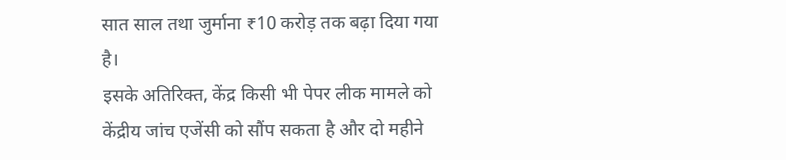सात साल तथा जुर्माना ₹10 करोड़ तक बढ़ा दिया गया है।
इसके अतिरिक्त, केंद्र किसी भी पेपर लीक मामले को केंद्रीय जांच एजेंसी को सौंप सकता है और दो महीने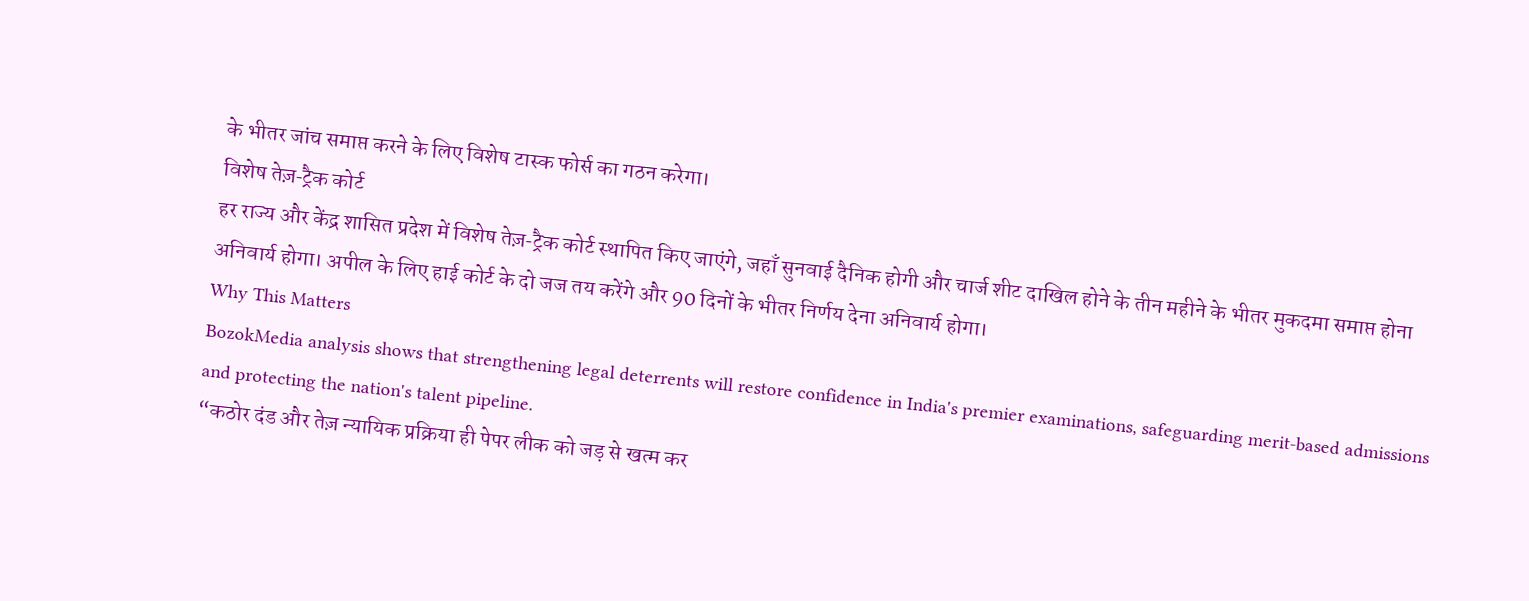के भीतर जांच समाप्त करने के लिए विशेष टास्क फोर्स का गठन करेगा।
विशेष तेज़‑ट्रैक कोर्ट
हर राज्य और केंद्र शासित प्रदेश में विशेष तेज़‑ट्रैक कोर्ट स्थापित किए जाएंगे, जहाँ सुनवाई दैनिक होगी और चार्ज शीट दाखिल होने के तीन महीने के भीतर मुकदमा समाप्त होना अनिवार्य होगा। अपील के लिए हाई कोर्ट के दो जज तय करेंगे और 90 दिनों के भीतर निर्णय देना अनिवार्य होगा।
Why This Matters
BozokMedia analysis shows that strengthening legal deterrents will restore confidence in India's premier examinations, safeguarding merit‑based admissions and protecting the nation's talent pipeline.
“कठोर दंड और तेज़ न्यायिक प्रक्रिया ही पेपर लीक को जड़ से खत्म कर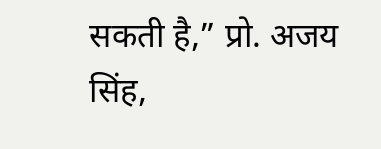सकती है,” प्रो. अजय सिंह,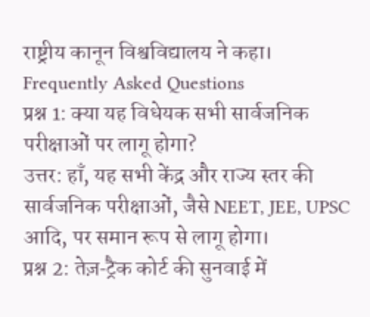राष्ट्रीय कानून विश्वविद्यालय ने कहा।
Frequently Asked Questions
प्रश्न 1: क्या यह विधेयक सभी सार्वजनिक परीक्षाओं पर लागू होगा?
उत्तर: हाँ, यह सभी केंद्र और राज्य स्तर की सार्वजनिक परीक्षाओं, जैसे NEET, JEE, UPSC आदि, पर समान रूप से लागू होगा।
प्रश्न 2: तेज़‑ट्रैक कोर्ट की सुनवाई में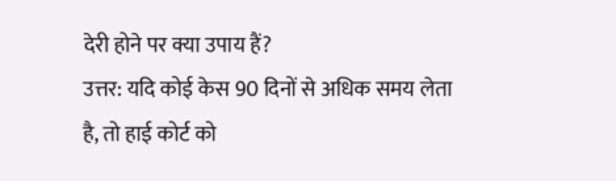देरी होने पर क्या उपाय हैं?
उत्तर: यदि कोई केस 90 दिनों से अधिक समय लेता है, तो हाई कोर्ट को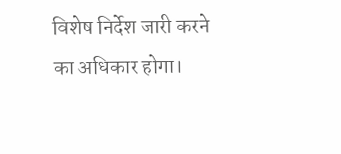विशेष निर्देश जारी करने का अधिकार होगा।